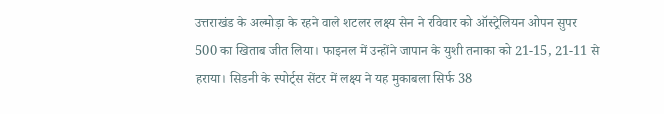उत्तराखंड के अल्मोड़ा के रहने वाले शटलर लक्ष्य सेन ने रविवार को ऑस्ट्रेलियन ओपन सुपर 500 का खिताब जीत लिया। फाइनल में उन्होंने जापान के युशी तनाका को 21-15, 21-11 से हराया। सिडनी के स्पोर्ट्स सेंटर में लक्ष्य ने यह मुकाबला सिर्फ 38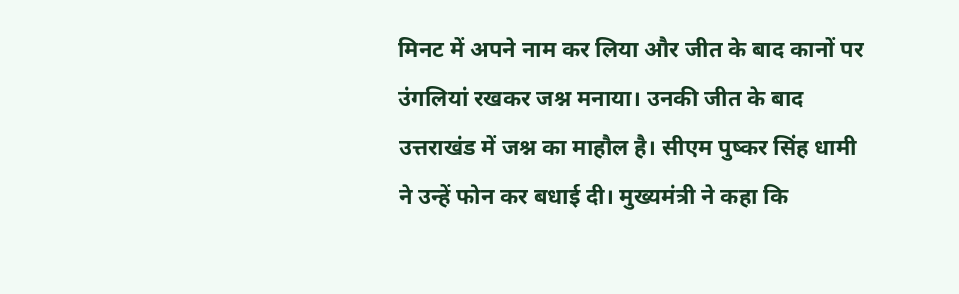मिनट में अपने नाम कर लिया और जीत के बाद कानों पर उंगलियां रखकर जश्न मनाया। उनकी जीत के बाद उत्तराखंड में जश्न का माहौल है। सीएम पुष्कर सिंह धामी ने उन्हें फोन कर बधाई दी। मुख्यमंत्री ने कहा कि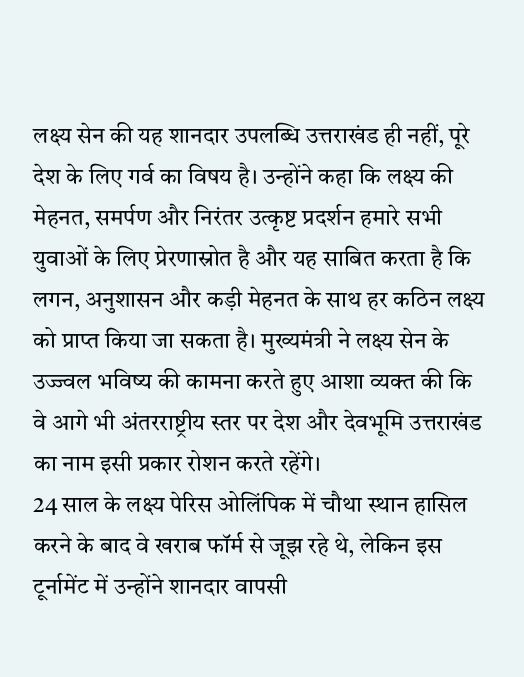लक्ष्य सेन की यह शानदार उपलब्धि उत्तराखंड ही नहीं, पूरे देश के लिए गर्व का विषय है। उन्होंने कहा कि लक्ष्य की मेहनत, समर्पण और निरंतर उत्कृष्ट प्रदर्शन हमारे सभी युवाओं के लिए प्रेरणास्रोत है और यह साबित करता है कि लगन, अनुशासन और कड़ी मेहनत के साथ हर कठिन लक्ष्य को प्राप्त किया जा सकता है। मुख्यमंत्री ने लक्ष्य सेन के उज्ज्वल भविष्य की कामना करते हुए आशा व्यक्त की कि वे आगे भी अंतरराष्ट्रीय स्तर पर देश और देवभूमि उत्तराखंड का नाम इसी प्रकार रोशन करते रहेंगे।
24 साल के लक्ष्य पेरिस ओलिंपिक में चौथा स्थान हासिल करने के बाद वे खराब फॉर्म से जूझ रहे थे, लेकिन इस टूर्नामेंट में उन्होंने शानदार वापसी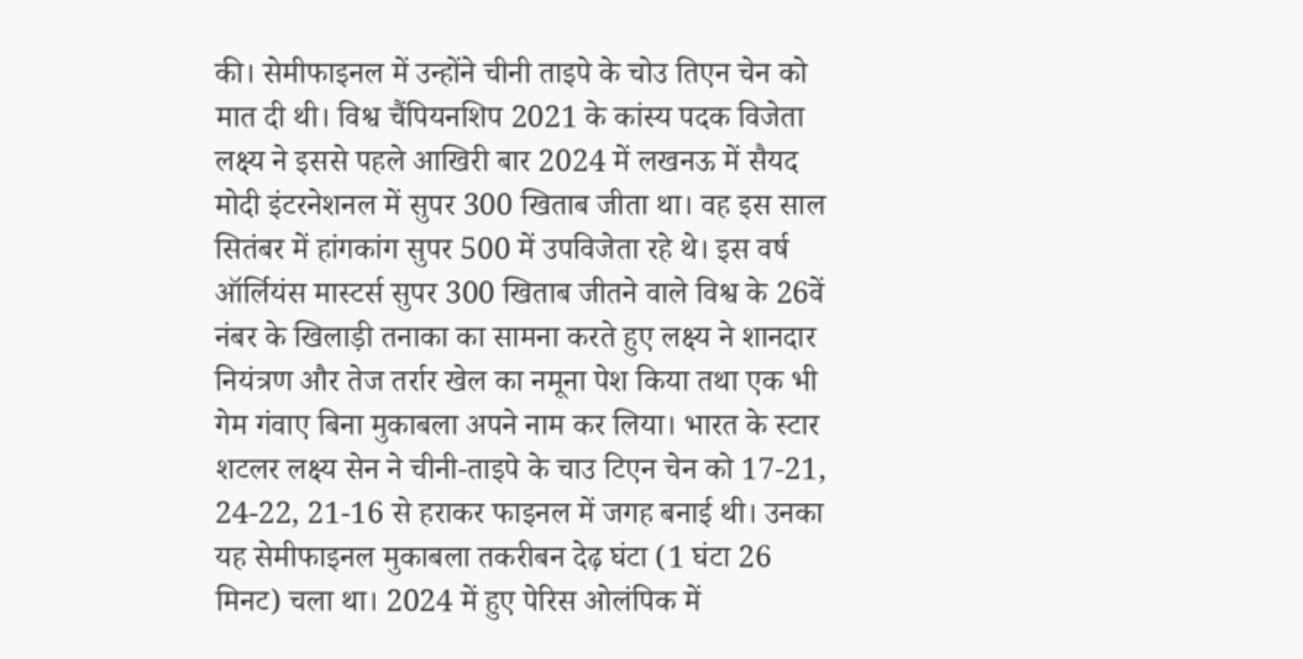की। सेमीफाइनल में उन्होंने चीनी ताइपे के चोउ तिएन चेन को मात दी थी। विश्व चैंपियनशिप 2021 के कांस्य पदक विजेता लक्ष्य ने इससे पहले आखिरी बार 2024 में लखनऊ में सैयद मोदी इंटरनेशनल में सुपर 300 खिताब जीता था। वह इस साल सितंबर में हांगकांग सुपर 500 में उपविजेता रहे थे। इस वर्ष ऑर्लियंस मास्टर्स सुपर 300 खिताब जीतने वाले विश्व के 26वें नंबर के खिलाड़ी तनाका का सामना करते हुए लक्ष्य ने शानदार नियंत्रण और तेज तर्रार खेल का नमूना पेश किया तथा एक भी गेम गंवाए बिना मुकाबला अपने नाम कर लिया। भारत के स्टार शटलर लक्ष्य सेन ने चीनी-ताइपे के चाउ टिएन चेन को 17-21, 24-22, 21-16 से हराकर फाइनल में जगह बनाई थी। उनका यह सेमीफाइनल मुकाबला तकरीबन देढ़ घंटा (1 घंटा 26 मिनट) चला था। 2024 में हुए पेरिस ओलंपिक में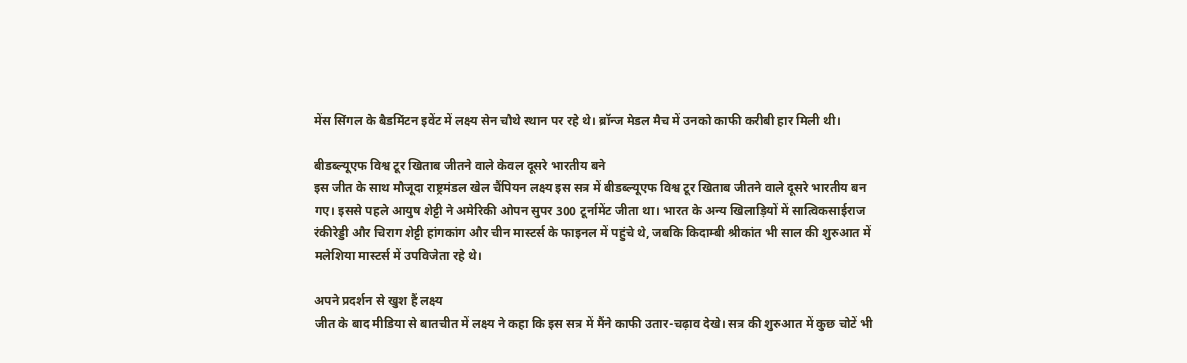मेंस सिंगल के बैडमिंटन इवेंट में लक्ष्य सेन चौथे स्थान पर रहे थे। ब्रॉन्ज मेडल मैच में उनको काफी करीबी हार मिली थी।

बीडब्ल्यूएफ विश्व टूर खिताब जीतने वाले केवल दूसरे भारतीय बने
इस जीत के साथ मौजूदा राष्ट्रमंडल खेल चैंपियन लक्ष्य इस सत्र में बीडब्ल्यूएफ विश्व टूर खिताब जीतने वाले दूसरे भारतीय बन गए। इससे पहले आयुष शेट्टी ने अमेरिकी ओपन सुपर 300 टूर्नामेंट जीता था। भारत के अन्य खिलाड़ियों में सात्विकसाईराज रंकीरेड्डी और चिराग शेट्टी हांगकांग और चीन मास्टर्स के फाइनल में पहुंचे थे, जबकि किदाम्बी श्रीकांत भी साल की शुरुआत में मलेशिया मास्टर्स में उपविजेता रहे थे।

अपने प्रदर्शन से खुश हैं लक्ष्य
जीत के बाद मीडिया से बातचीत में लक्ष्य ने कहा कि इस सत्र में मैंने काफी उतार-चढ़ाव देखे। सत्र की शुरुआत में कुछ चोटें भी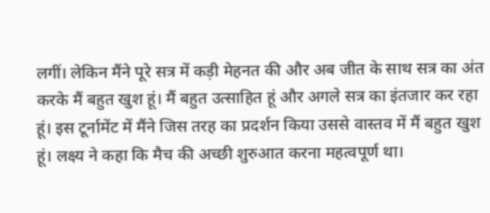लगीं। लेकिन मैंने पूरे सत्र में कड़ी मेहनत की और अब जीत के साथ सत्र का अंत करके मैं बहुत खुश हूं। मैं बहुत उत्साहित हूं और अगले सत्र का इंतजार कर रहा हूं। इस टूर्नामेंट में मैंने जिस तरह का प्रदर्शन किया उससे वास्तव में मैं बहुत खुश हूं। लक्ष्य ने कहा कि मैच की अच्छी शुरुआत करना महत्वपूर्ण था।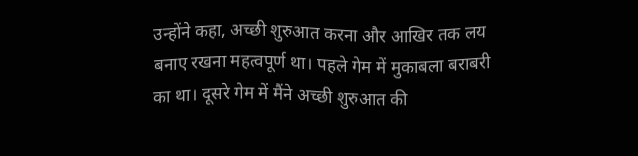उन्होंने कहा, अच्छी शुरुआत करना और आखिर तक लय बनाए रखना महत्वपूर्ण था। पहले गेम में मुकाबला बराबरी का था। दूसरे गेम में मैंने अच्छी शुरुआत की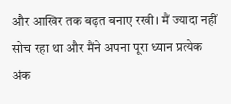और आखिर तक बढ़त बनाए रखी। मैं ज्यादा नहीं सोच रहा था और मैंने अपना पूरा ध्यान प्रत्येक अंक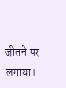जीतने पर लगाया।